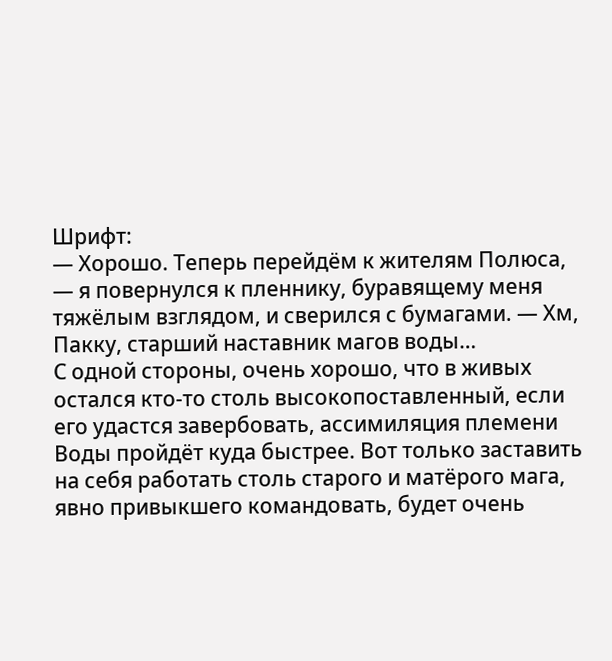Шрифт:
— Хорошо. Теперь перейдём к жителям Полюса, — я повернулся к пленнику, буравящему меня тяжёлым взглядом, и сверился с бумагами. — Хм, Пакку, старший наставник магов воды…
С одной стороны, очень хорошо, что в живых остался кто-то столь высокопоставленный, если его удастся завербовать, ассимиляция племени Воды пройдёт куда быстрее. Вот только заставить на себя работать столь старого и матёрого мага, явно привыкшего командовать, будет очень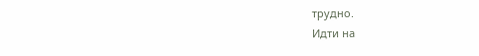трудно.
Идти на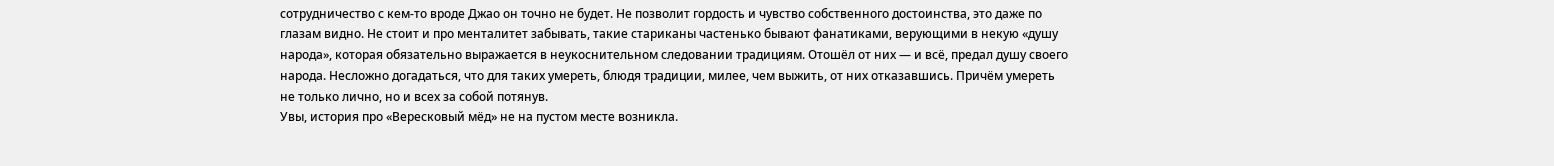сотрудничество с кем-то вроде Джао он точно не будет. Не позволит гордость и чувство собственного достоинства, это даже по глазам видно. Не стоит и про менталитет забывать, такие стариканы частенько бывают фанатиками, верующими в некую «душу народа», которая обязательно выражается в неукоснительном следовании традициям. Отошёл от них — и всё, предал душу своего народа. Несложно догадаться, что для таких умереть, блюдя традиции, милее, чем выжить, от них отказавшись. Причём умереть не только лично, но и всех за собой потянув.
Увы, история про «Вересковый мёд» не на пустом месте возникла.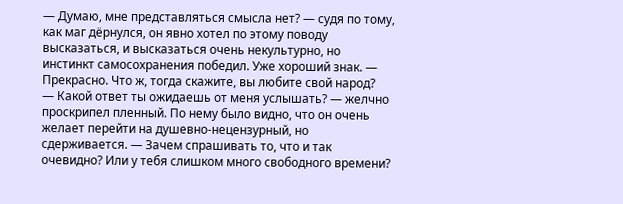— Думаю, мне представляться смысла нет? — судя по тому, как маг дёрнулся, он явно хотел по этому поводу высказаться, и высказаться очень некультурно, но инстинкт самосохранения победил. Уже хороший знак. — Прекрасно. Что ж, тогда скажите, вы любите свой народ?
— Какой ответ ты ожидаешь от меня услышать? — желчно проскрипел пленный. По нему было видно, что он очень желает перейти на душевно-нецензурный, но сдерживается. — Зачем спрашивать то, что и так очевидно? Или у тебя слишком много свободного времени?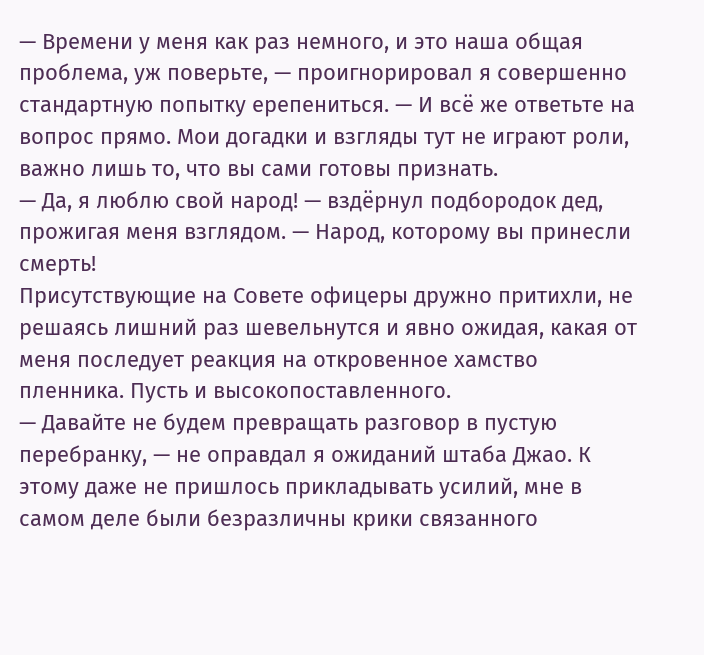— Времени у меня как раз немного, и это наша общая проблема, уж поверьте, — проигнорировал я совершенно стандартную попытку ерепениться. — И всё же ответьте на вопрос прямо. Мои догадки и взгляды тут не играют роли, важно лишь то, что вы сами готовы признать.
— Да, я люблю свой народ! — вздёрнул подбородок дед, прожигая меня взглядом. — Народ, которому вы принесли смерть!
Присутствующие на Совете офицеры дружно притихли, не решаясь лишний раз шевельнутся и явно ожидая, какая от меня последует реакция на откровенное хамство пленника. Пусть и высокопоставленного.
— Давайте не будем превращать разговор в пустую перебранку, — не оправдал я ожиданий штаба Джао. К этому даже не пришлось прикладывать усилий, мне в самом деле были безразличны крики связанного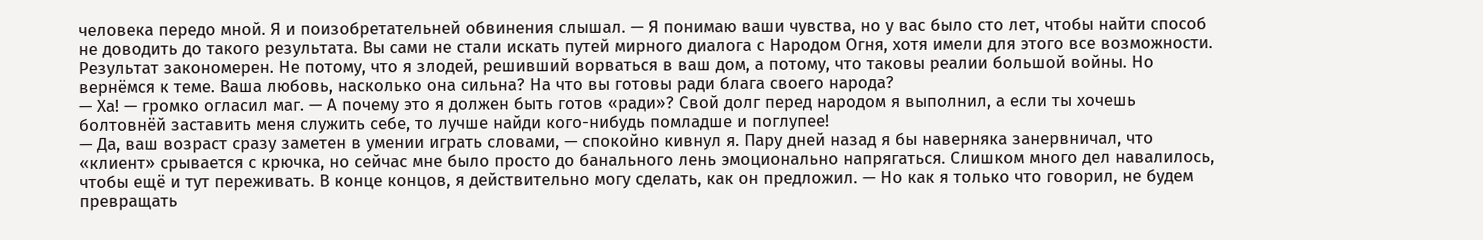человека передо мной. Я и поизобретательней обвинения слышал. — Я понимаю ваши чувства, но у вас было сто лет, чтобы найти способ не доводить до такого результата. Вы сами не стали искать путей мирного диалога с Народом Огня, хотя имели для этого все возможности. Результат закономерен. Не потому, что я злодей, решивший ворваться в ваш дом, а потому, что таковы реалии большой войны. Но вернёмся к теме. Ваша любовь, насколько она сильна? На что вы готовы ради блага своего народа?
— Ха! — громко огласил маг. — А почему это я должен быть готов «ради»? Свой долг перед народом я выполнил, а если ты хочешь болтовнёй заставить меня служить себе, то лучше найди кого-нибудь помладше и поглупее!
— Да, ваш возраст сразу заметен в умении играть словами, — спокойно кивнул я. Пару дней назад я бы наверняка занервничал, что «клиент» срывается с крючка, но сейчас мне было просто до банального лень эмоционально напрягаться. Слишком много дел навалилось, чтобы ещё и тут переживать. В конце концов, я действительно могу сделать, как он предложил. — Но как я только что говорил, не будем превращать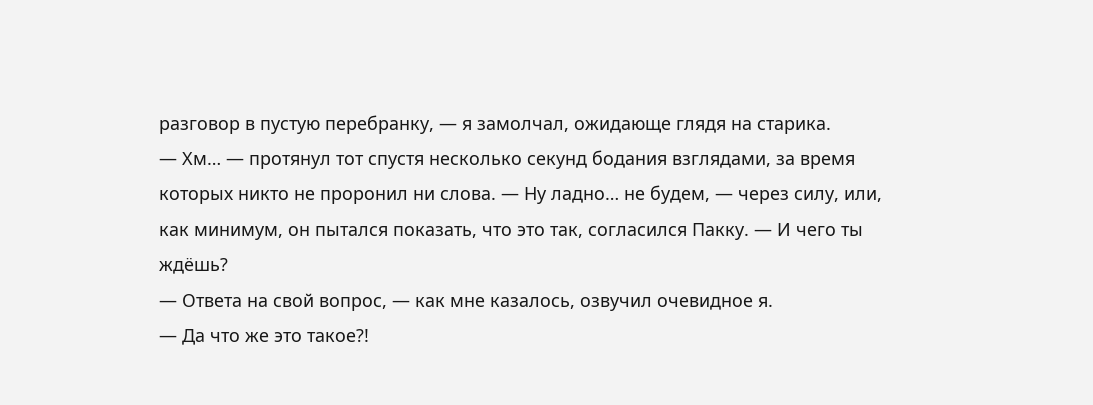разговор в пустую перебранку, — я замолчал, ожидающе глядя на старика.
— Хм… — протянул тот спустя несколько секунд бодания взглядами, за время которых никто не проронил ни слова. — Ну ладно… не будем, — через силу, или, как минимум, он пытался показать, что это так, согласился Пакку. — И чего ты ждёшь?
— Ответа на свой вопрос, — как мне казалось, озвучил очевидное я.
— Да что же это такое?!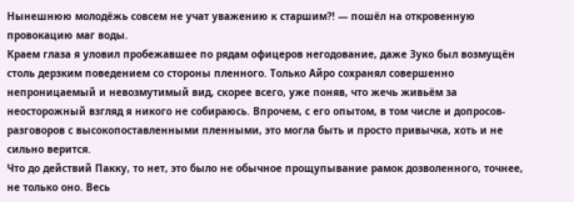Нынешнюю молодёжь совсем не учат уважению к старшим?! — пошёл на откровенную провокацию маг воды.
Краем глаза я уловил пробежавшее по рядам офицеров негодование, даже Зуко был возмущён столь дерзким поведением со стороны пленного. Только Айро сохранял совершенно непроницаемый и невозмутимый вид, скорее всего, уже поняв, что жечь живьём за неосторожный взгляд я никого не собираюсь. Впрочем, с его опытом, в том числе и допросов-разговоров с высокопоставленными пленными, это могла быть и просто привычка, хоть и не сильно верится.
Что до действий Пакку, то нет, это было не обычное прощупывание рамок дозволенного, точнее, не только оно. Весь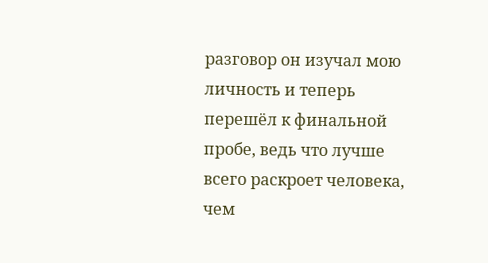разговор он изучал мою личность и теперь перешёл к финальной пробе, ведь что лучше всего раскроет человека, чем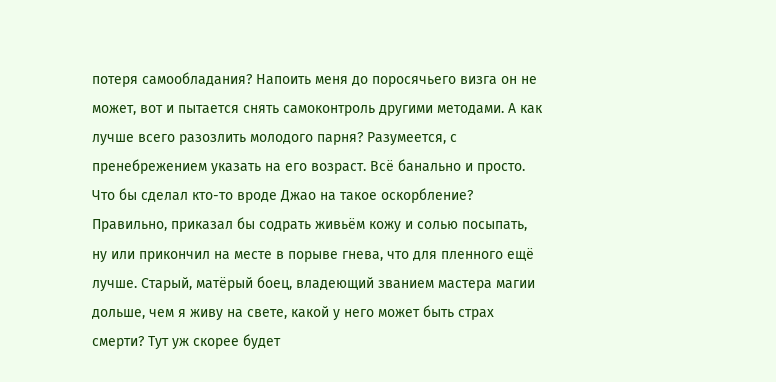потеря самообладания? Напоить меня до поросячьего визга он не может, вот и пытается снять самоконтроль другими методами. А как лучше всего разозлить молодого парня? Разумеется, с пренебрежением указать на его возраст. Всё банально и просто.
Что бы сделал кто-то вроде Джао на такое оскорбление? Правильно, приказал бы содрать живьём кожу и солью посыпать, ну или прикончил на месте в порыве гнева, что для пленного ещё лучше. Старый, матёрый боец, владеющий званием мастера магии дольше, чем я живу на свете, какой у него может быть страх смерти? Тут уж скорее будет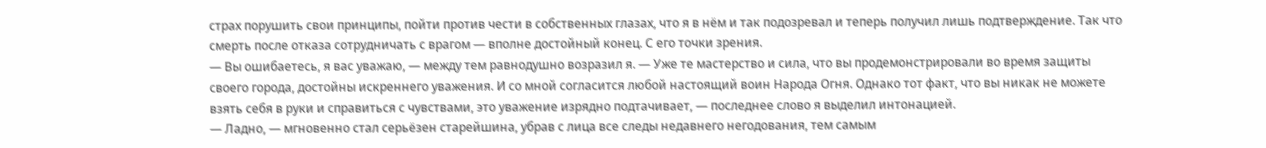страх порушить свои принципы, пойти против чести в собственных глазах, что я в нём и так подозревал и теперь получил лишь подтверждение. Так что смерть после отказа сотрудничать с врагом — вполне достойный конец. С его точки зрения.
— Вы ошибаетесь, я вас уважаю, — между тем равнодушно возразил я. — Уже те мастерство и сила, что вы продемонстрировали во время защиты своего города, достойны искреннего уважения. И со мной согласится любой настоящий воин Народа Огня. Однако тот факт, что вы никак не можете взять себя в руки и справиться с чувствами, это уважение изрядно подтачивает, — последнее слово я выделил интонацией.
— Ладно, — мгновенно стал серьёзен старейшина, убрав с лица все следы недавнего негодования, тем самым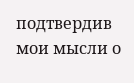подтвердив мои мысли о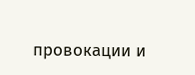провокации и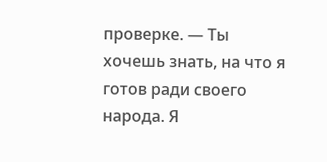проверке. — Ты хочешь знать, на что я готов ради своего народа. Я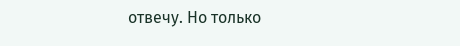отвечу. Но только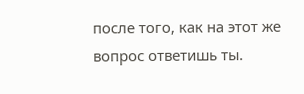после того, как на этот же вопрос ответишь ты.